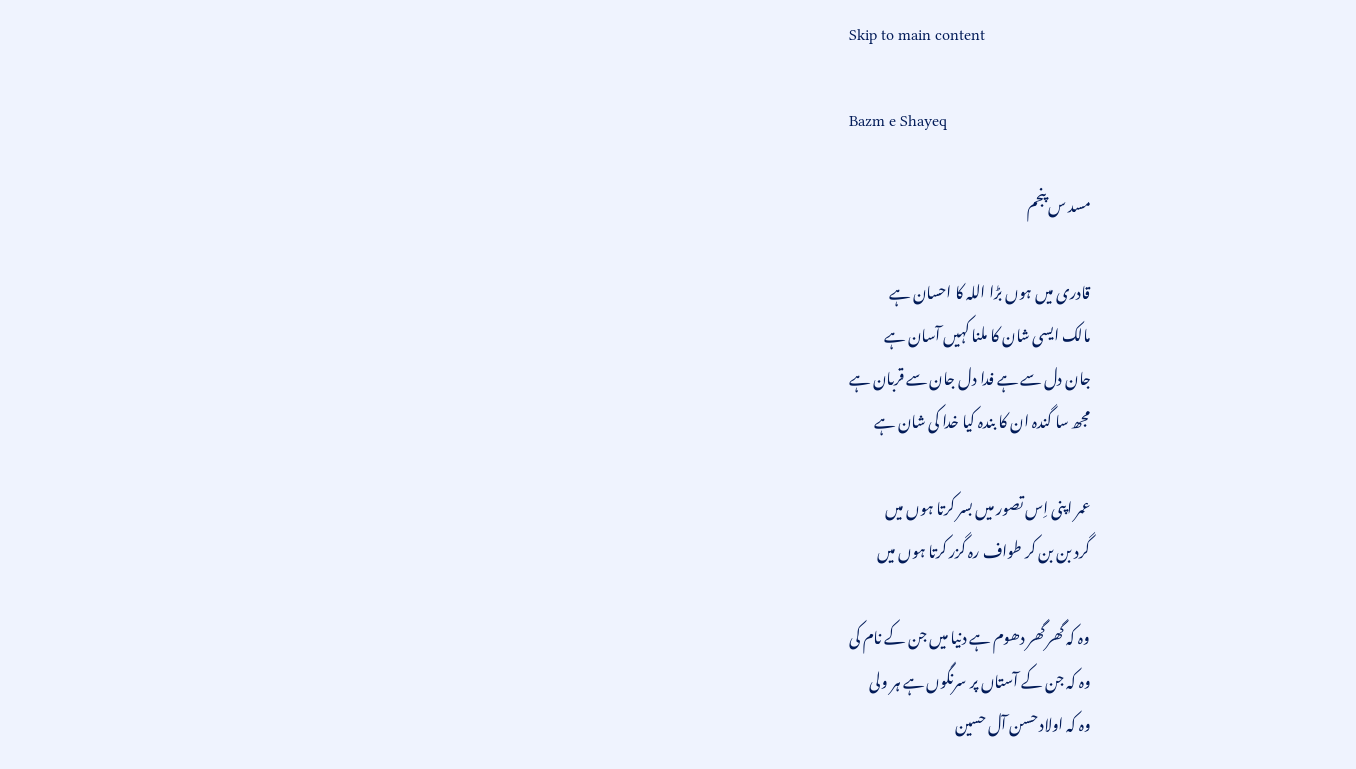Skip to main content

Bazm e Shayeq

مسد س پنجم

قادری میں ہوں بڑا اللہ کا احسان ہے
مالک ایسی شان کا ملنا کہیں آسان ہے
جان دل سے ہے فدا دل جان سے قربان ہے
مجھ سا گندہ ان کا بندہ کیا خدا کی شان ہے

عمر اپنی اِس تصور میں بسر کرتا ہوں میں
گرد بن بن کر طواف رہ گزر کرتا ہوں میں

وہ کہ گھر گھر دھوم ہے دنیا میں جن کے نام کی
وہ کہ جن کے آستاں پر سرنگوں ہے ہر ولی
وہ کہ اولاد حسن آل حسین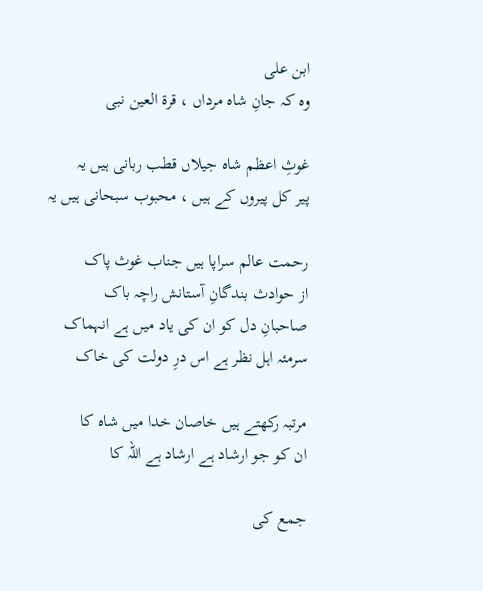ابن علی
وہ کہ جانِ شاہ مرداں ، قرۃ العین نبی

غوثِ اعظم شاہ جیلاں قطب ربانی ہیں یہ
پیر کل پیروں کے ہیں ، محبوب سبحانی ہیں یہ

رحمت عالم سراپا ہیں جناب غوث پاک
از حوادث بندگانِ آستانش راچہ باک
صاحبانِ دل کو ان کی یاد میں ہے انہماک
سرمئہ اہل نظر ہے اس درِ دولت کی خاک

مرتبہ رکھتے ہیں خاصان خدا میں شاہ کا
ان کو جو ارشاد ہے ارشاد ہے اللہ کا

جمع کی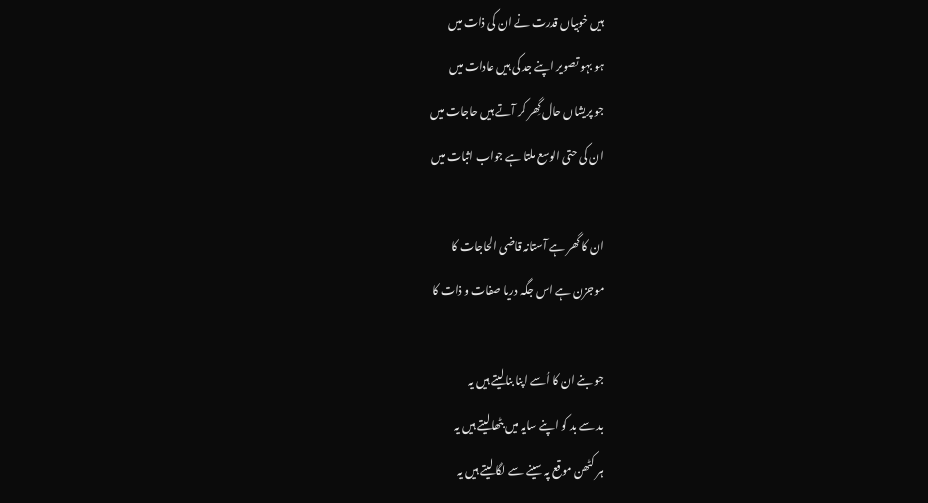ہیں خوبیاں قدرت نے ان کی ذات میں
ہو بہو تصویر اپنے جد کی ہیں عادات میں
جو پریشاں حال گِھر کر آتے ہیں حاجات میں
ان کی حتی الوسع ملتا ہے جواب اثبات میں

ان کا گھر ہے آستانہ قاضی الحاجات کا
موجزن ہے اس جگہ دریا صفات و ذات کا

جو بنے ان کا اُسے اپنا بنالیتے ہیں یہ
بد سے بد کو اپنے سایہ میں بٹھالیتے ہیں یہ
ہر کٹھن موقع پہ سینے سے لگا لیتے ہیں یہ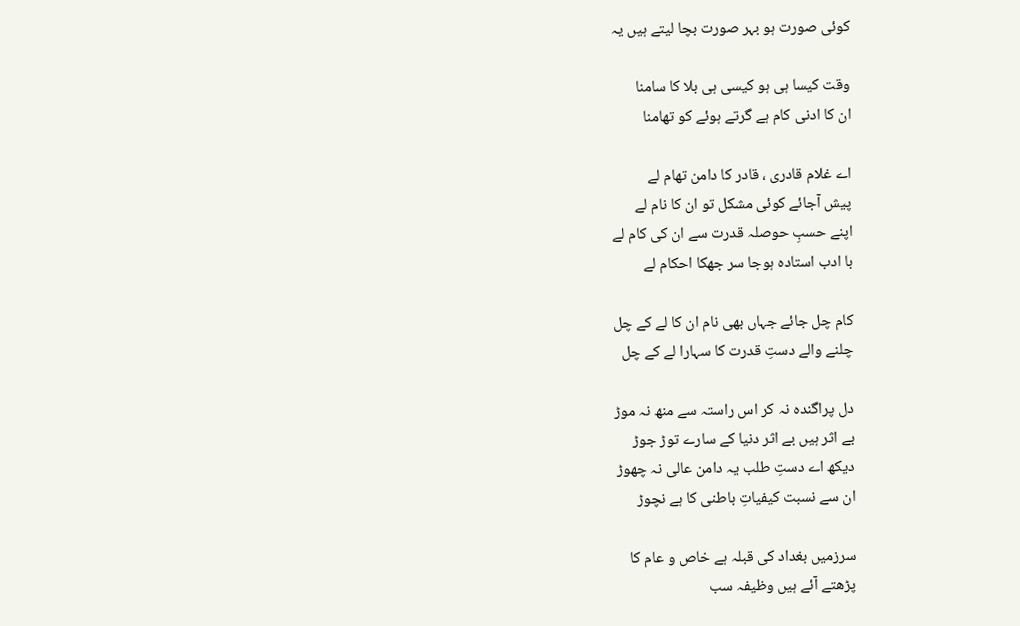کوئی صورت ہو بہر صورت بچا لیتے ہیں یہ

وقت کیسا ہی ہو کیسی ہی بلا کا سامنا
ان کا ادنی کام ہے گرتے ہوئے کو تھامنا

اے غلام قادری ، قادر کا دامن تھام لے
پیش آجائے کوئی مشکل تو ان کا نام لے
اپنے حسبِ حوصلہ قدرت سے ان کی کام لے
با ادب استادہ ہوجا سر جھکا احکام لے

کام چل جائے جہاں بھی نام ان کا لے کے چل
چلنے والے دستِ قدرت کا سہارا لے کے چل

دل پراگندہ نہ کر اس راستہ سے منھ نہ موڑ
بے اثر ہیں بے اثر دنیا کے سارے توڑ جوڑ
دیکھ اے دستِ طلب یہ دامن عالی نہ چھوڑ
ان سے نسبت کیفیاتِ باطنی کا ہے نچوڑ

سرزمیں بغداد کی قبلہ ہے خاص و عام کا
پڑھتے آئے ہیں وظیفہ سب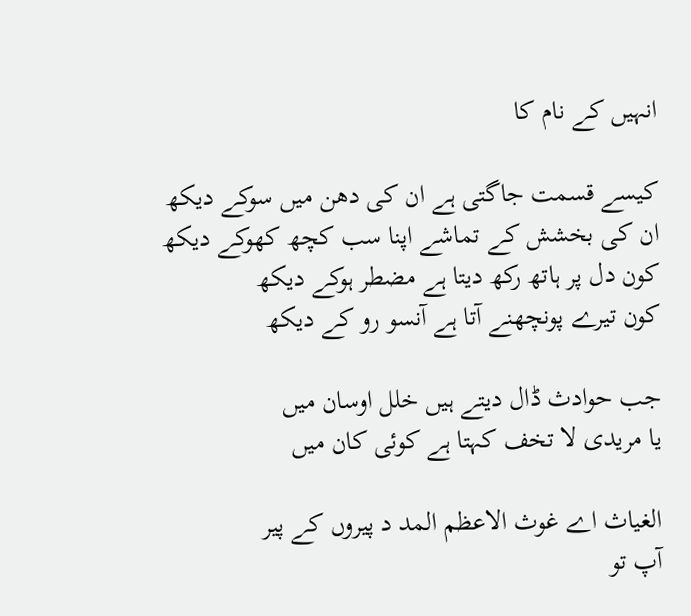انہیں کے نام کا

کیسے قسمت جاگتی ہے ان کی دھن میں سوکے دیکھ
ان کی بخشش کے تماشے اپنا سب کچھ کھوکے دیکھ
کون دل پر ہاتھ رکھ دیتا ہے مضطر ہوکے دیکھ
کون تیرے پونچھنے آتا ہے آنسو رو کے دیکھ

جب حوادث ڈال دیتے ہیں خلل اوسان میں
یا مریدی لا تخف کہتا ہے کوئی کان میں

الغیاث اے غوث الاعظم المد د پیروں کے پیر
آپ تو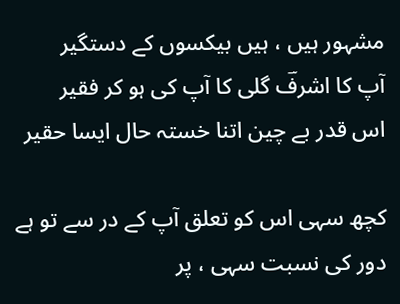مشہور ہیں ، ہیں بیکسوں کے دستگیر
آپ کا اشرفؔ گلی کا آپ کی ہو کر فقیر
اس قدر بے چین اتنا خستہ حال ایسا حقیر

کچھ سہی اس کو تعلق آپ کے در سے تو ہے
دور کی نسبت سہی ، پر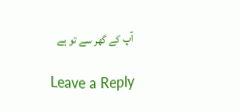آپ کے گھر سے تو ہے

Leave a Reply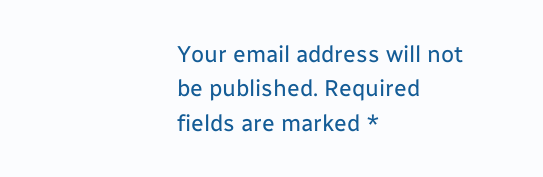Your email address will not be published. Required fields are marked *